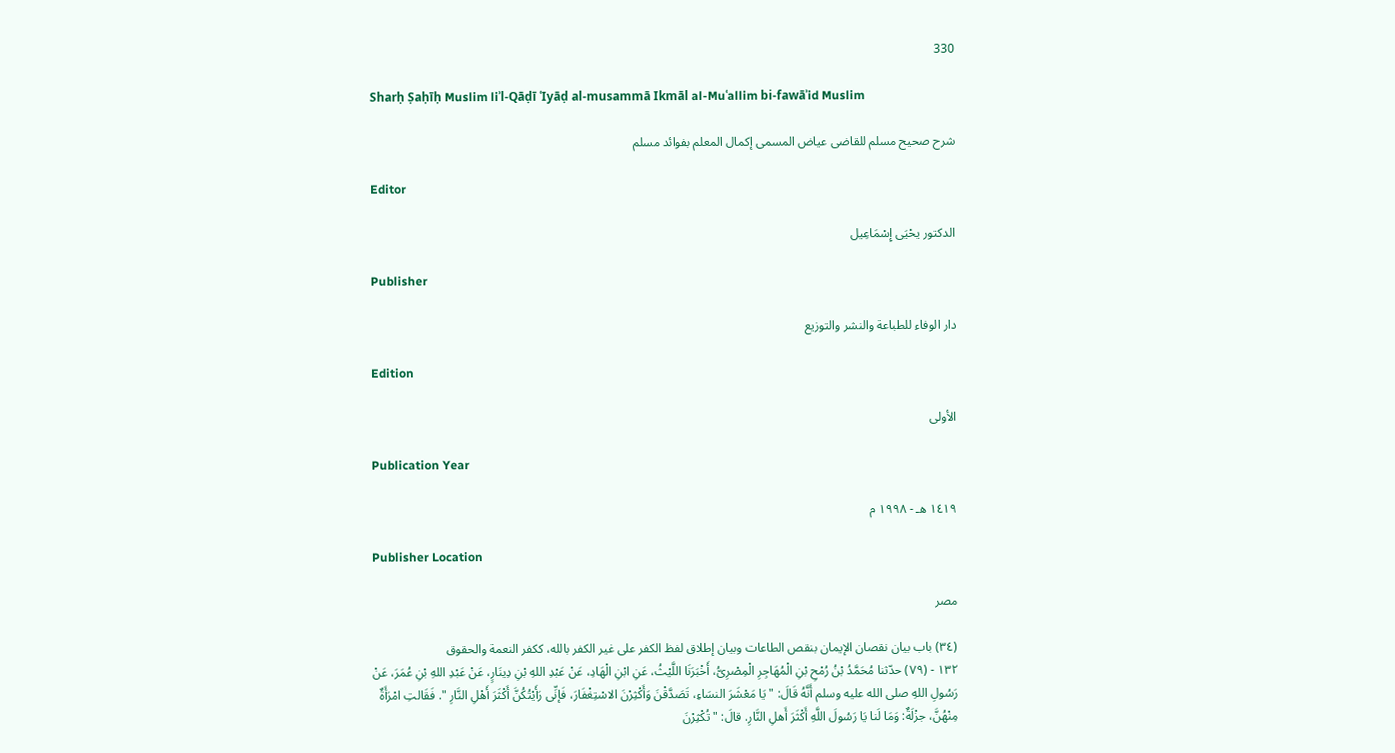330

Sharḥ Ṣaḥīḥ Muslim liʾl-Qāḍī ʿIyāḍ al-musammā Ikmāl al-Muʿallim bi-fawāʾid Muslim

شرح صحيح مسلم للقاضى عياض المسمى إكمال المعلم بفوائد مسلم

Editor

الدكتور يحْيَى إِسْمَاعِيل

Publisher

دار الوفاء للطباعة والنشر والتوزيع

Edition

الأولى

Publication Year

١٤١٩ هـ - ١٩٩٨ م

Publisher Location

مصر

(٣٤) باب بيان نقصان الإيمان بنقص الطاعات وبيان إطلاق لفظ الكفر على غير الكفر بالله، ككفر النعمة والحقوق
١٣٢ - (٧٩) حدّثنا مُحَمَّدُ بْنُ رُمْحِ بْنِ الْمُهَاجِرِ الْمِصْرِىُّ، أَخْبَرَنَا اللَّيْثُ، عَنِ ابْنِ الْهَادِ، عَنْ عَبْدِ اللهِ بْنِ دِينَارٍ، عَنْ عَبْدِ اللهِ بْنِ عُمَرَ، عَنْ رَسُولِ اللهِ صلى الله عليه وسلم أَنَّهُ قَالَ: " يَا مَعْشَرَ النسَاءِ، تَصَدَّقْنَ وَأَكْثِرْنَ الاسْتِغْفَارَ، فَإنِّى رَأَيْتُكُنَّ أَكْثَرَ أَهْلِ النَّارِ ". فَقَالتِ امْرَأَةٌ مِنْهُنَّ، جزْلَةٌ: وَمَا لَنا يَا رَسُولَ اللَّهِ أَكْثَرَ أَهلِ النَّارِ. قالَ: " تُكْثِرْنَ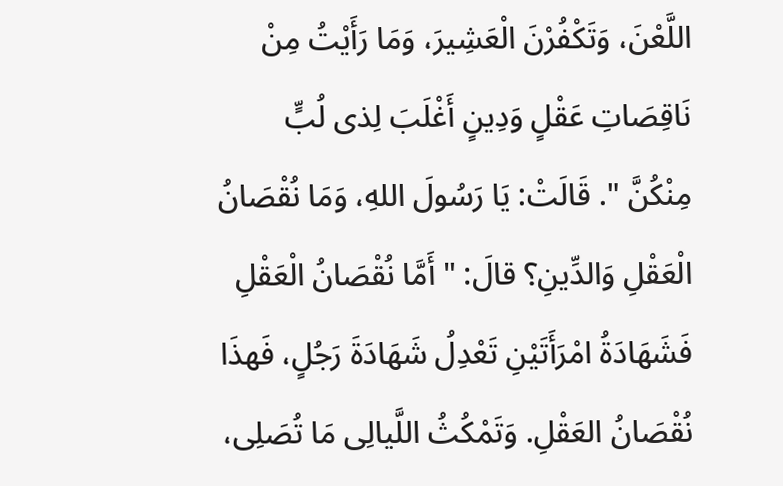اللَّعْنَ، وَتَكْفُرْنَ الْعَشِيرَ، وَمَا رَأَيْتُ مِنْ نَاقِصَاتِ عَقْلٍ وَدِينٍ أَغْلَبَ لِذى لُبٍّ مِنْكُنَّ ". قَالَتْ: يَا رَسُولَ اللهِ، وَمَا نُقْصَانُ الْعَقْلِ وَالدِّينِ؟ قالَ: " أَمَّا نُقْصَانُ الْعَقْلِ فَشَهَادَةُ امْرَأَتَيْنِ تَعْدِلُ شَهَادَةَ رَجُلٍ، فَهذَا نُقْصَانُ العَقْلِ. وَتَمْكُثُ اللَّيالِى مَا تُصَلِى،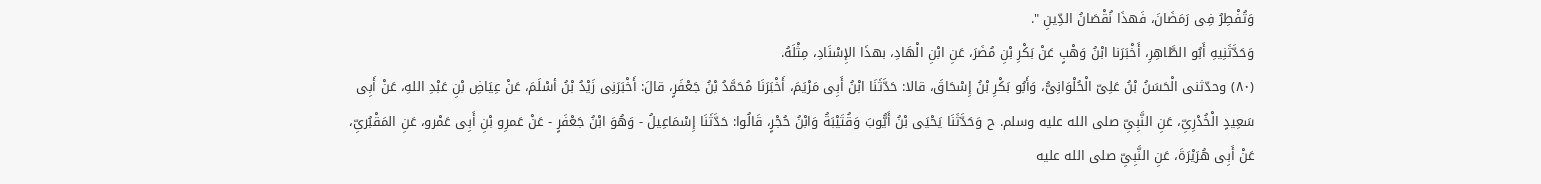وَتُفْطِرُ فِى رَمَضَانَ، فَهذَا نُقْصَانُ الدِّينِ ".
وَحَدَّثَنِيهِ أَبُو الطَّاهِرِ، أَخْبَرَنا ابْنُ وَهْبٍ عَنْ بَكْرِ بْنِ مُضَرَ، عَنِ ابْنِ الْهَادِ، بهذَا الإِسْنَادِ، مِثْلَهُ.
(٨٠) وحدّثنى الْحَسَنُ بْنُ عَلِىّ الْحُلْوَانِىُّ، وَأَبُو بَكْرِ بْنُ إِسْحَاقَ، قالا: حَدَّثَنَا ابْنُ أَبِى مَرْيَمَ، أَخْبَرَنَا مُحَمَّدُ بْنُ جَعْفَرٍ، قالَ: أَخْبَرَنِى زَيْدُ بْنُ أسْلَمَ، عَنْ عِيَاضِ بْنِ عَبْدِ اللهِ، عَنْ أَبِى سَعِيدٍ الْخُدْرِىِّ، عَنِ النَّبِىِّ صلى الله عليه وسلم. ح وَحَدَّثَنَا يَحْيَى بْنُ أَيُّوبَ وَقُتَيْبَةُ وَابْنُ حُجْرٍ، قَالُوا: حَدَّثَنَا إِسْمَاعِيلُ - وَهُوَ ابْنُ جَعْفَرٍ - عَنْ عَمرِو بْنِ أَبِى عَمْرو، عَنِ المَقْبُرىِّ، عَنْ أَبِى هُرَيْرَةَ، عَنِ النَّبِىِّ صلى الله عليه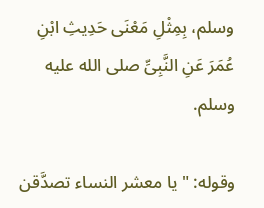وسلم، بِمِثْلِ مَعْنَى حَدِيثِ ابْنِ عُمَرَ عَنِ النَّبِىِّ صلى الله عليه وسلم.

وقوله: " يا معشر النساء تصدَّقن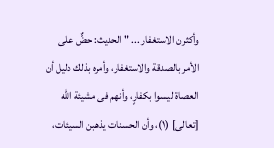وأكثرن الاستغفار ... " الحديث: حضٌّ على الأمر بالصدقة والاستغفار، وأمره بذلك دليل أن العصاة ليسوا بكفارٍ، وأنهم فى مشيئة الله [تعالى] (١)، وأن الحسنات يذهبن السيئات،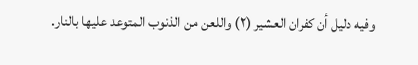وفيه دليل أن كفران العشير (٢) واللعن من الذنوب المتوعد عليها بالنار.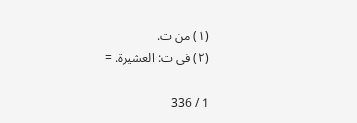(١) من ت.
(٢) فى ت: العشيرة. =

1 / 336